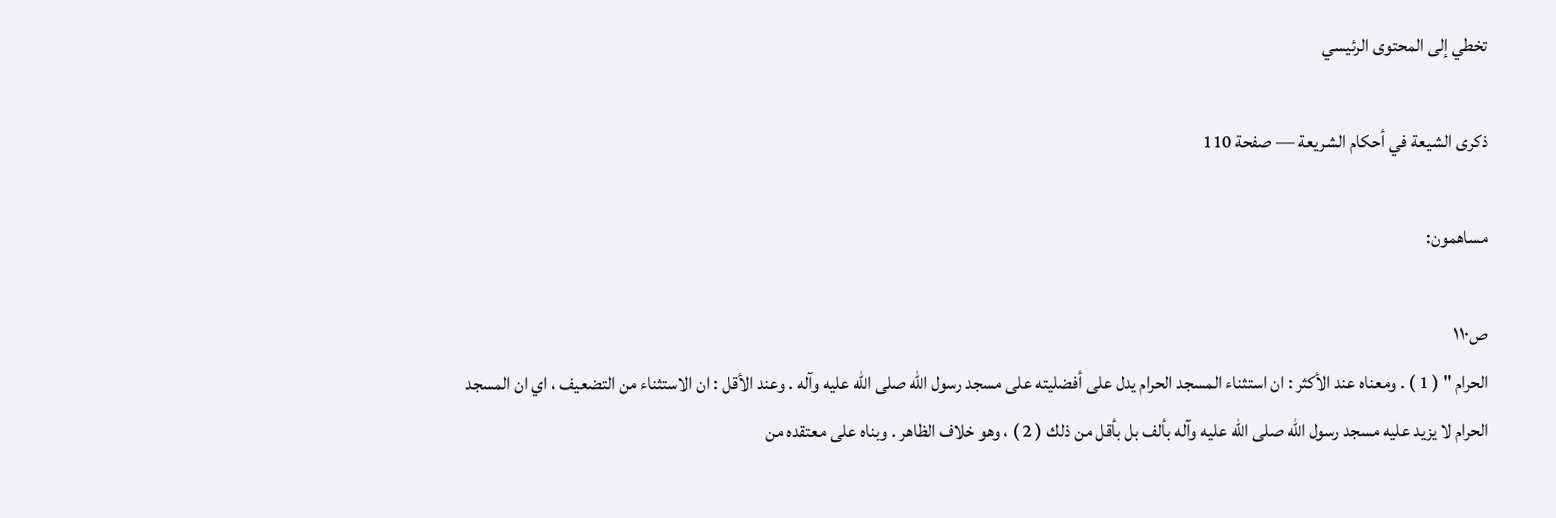تخطي إلى المحتوى الرئيسي

ذكرى الشيعة في أحكام الشريعة — صفحة 110

مساهمون:

ص١١٠
الحرام " ( 1 ) . ومعناه عند الأكثر : ان استثناء المسجد الحرام يدل على أفضليته على مسجد رسول الله صلى الله عليه وآله . وعند الأقل : ان الاستثناء من التضعيف ، اي ان المسجد الحرام لا يزيد عليه مسجد رسول الله صلى الله عليه وآله بألف بل بأقل من ذلك ( 2 ) ، وهو خلاف الظاهر . وبناه على معتقده من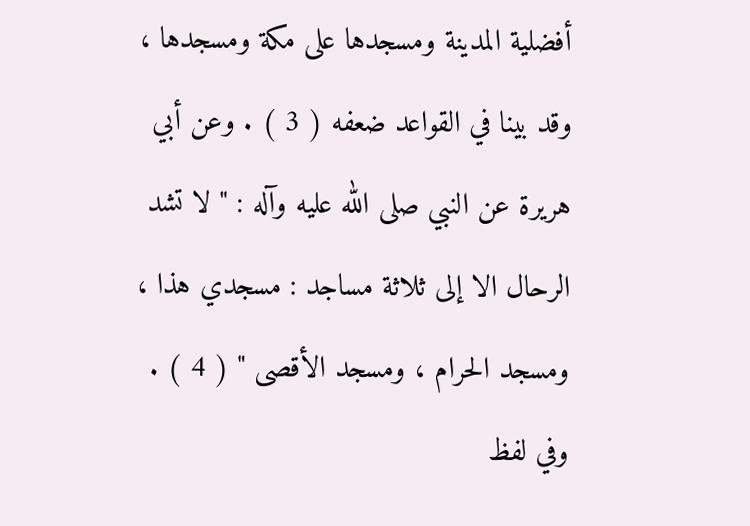أفضلية المدينة ومسجدها على مكة ومسجدها ، وقد بينا في القواعد ضعفه ( 3 ) . وعن أبي هريرة عن النبي صلى الله عليه وآله : " لا تشد الرحال الا إلى ثلاثة مساجد : مسجدي هذا ، ومسجد الحرام ، ومسجد الأقصى " ( 4 ) . وفي لفظ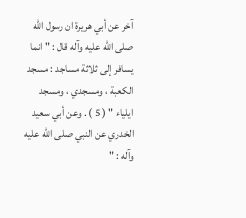آخر عن أبي هريرة ان رسول الله صلى الله عليه وآله قال : " انما يسافر إلى ثلاثة مساجد : مسجد الكعبة ، ومسجدي ، ومسجد ايلياء " ( 5 ) . وعن أبي سعيد الخدري عن النبي صلى الله عليه وآله : "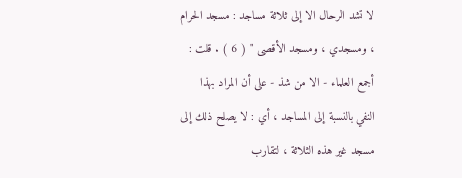لا تشد الرحال الا إلى ثلاثة مساجد : مسجد الحرام ، ومسجدي ، ومسجد الأقصى " ( 6 ) . قلت : أجمع العلماء - الا من شذ - على أن المراد بهذا النفي بالنسبة إلى المساجد ، أي : لا يصلح ذلك إلى مسجد غير هذه الثلاثة ، لتقارب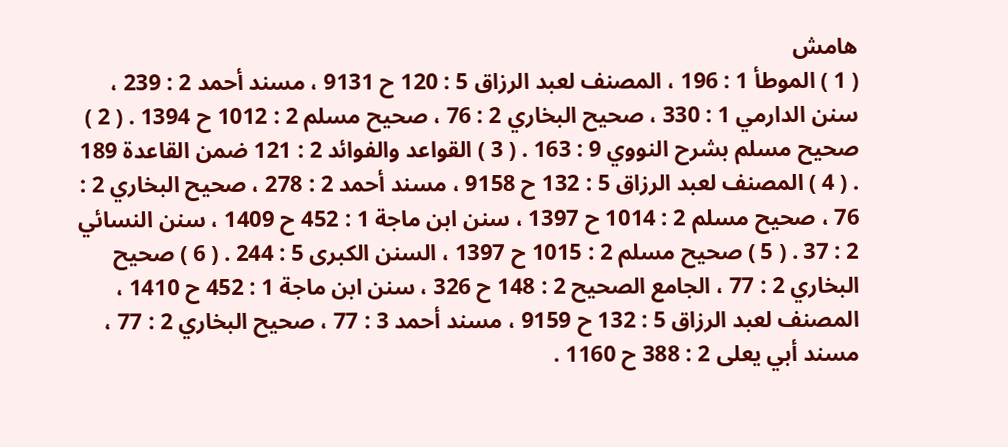هامش
( 1 ) الموطأ 1 : 196 ، المصنف لعبد الرزاق 5 : 120 ح 9131 ، مسند أحمد 2 : 239 ، سنن الدارمي 1 : 330 ، صحيح البخاري 2 : 76 ، صحيح مسلم 2 : 1012 ح 1394 . ( 2 ) صحيح مسلم بشرح النووي 9 : 163 . ( 3 ) القواعد والفوائد 2 : 121 ضمن القاعدة 189 . ( 4 ) المصنف لعبد الرزاق 5 : 132 ح 9158 ، مسند أحمد 2 : 278 ، صحيح البخاري 2 : 76 ، صحيح مسلم 2 : 1014 ح 1397 ، سنن ابن ماجة 1 : 452 ح 1409 ، سنن النسائي 2 : 37 . ( 5 ) صحيح مسلم 2 : 1015 ح 1397 ، السنن الكبرى 5 : 244 . ( 6 ) صحيح البخاري 2 : 77 ، الجامع الصحيح 2 : 148 ح 326 ، سنن ابن ماجة 1 : 452 ح 1410 ، المصنف لعبد الرزاق 5 : 132 ح 9159 ، مسند أحمد 3 : 77 ، صحيح البخاري 2 : 77 ، مسند أبي يعلى 2 : 388 ح 1160 .